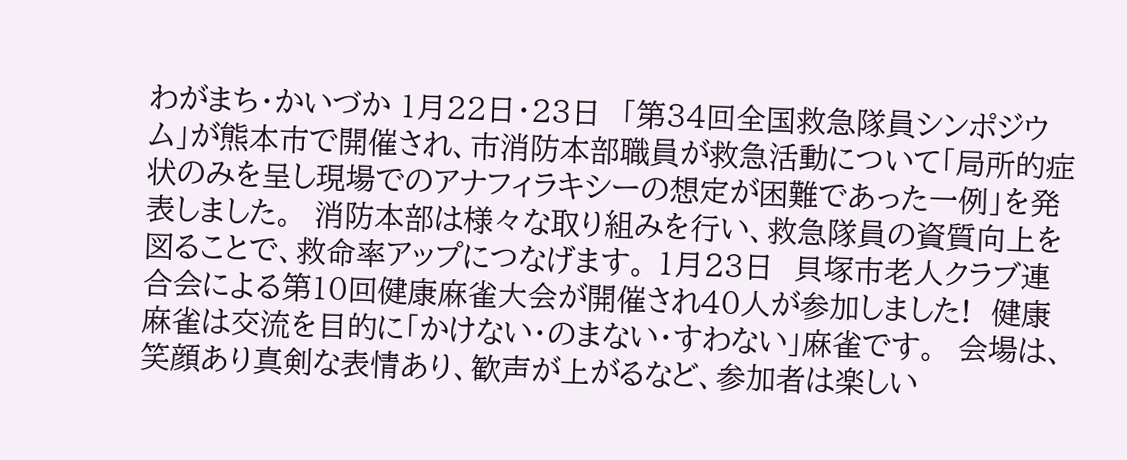わがまち・かいづか 1月22日・23日  「第34回全国救急隊員シンポジウム」が熊本市で開催され、市消防本部職員が救急活動について「局所的症状のみを呈し現場でのアナフィラキシーの想定が困難であった一例」を発表しました。  消防本部は様々な取り組みを行い、救急隊員の資質向上を図ることで、救命率アップにつなげます。 1月23日  貝塚市老人クラブ連合会による第10回健康麻雀大会が開催され40人が参加しました!  健康麻雀は交流を目的に「かけない・のまない・すわない」麻雀です。  会場は、笑顔あり真剣な表情あり、歓声が上がるなど、参加者は楽しい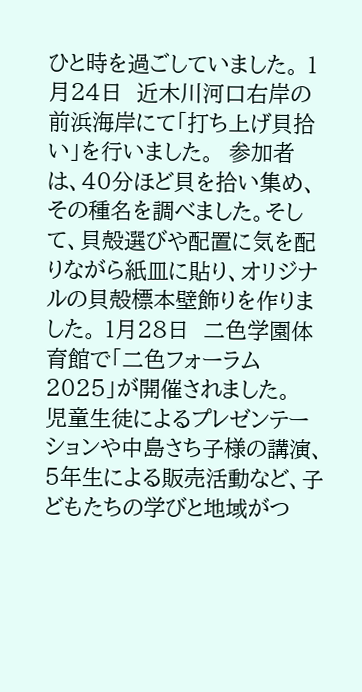ひと時を過ごしていました。 1月24日  近木川河口右岸の前浜海岸にて「打ち上げ貝拾い」を行いました。  参加者は、40分ほど貝を拾い集め、その種名を調べました。そして、貝殻選びや配置に気を配りながら紙皿に貼り、オリジナルの貝殻標本壁飾りを作りました。 1月28日  二色学園体育館で「二色フォーラム2025」が開催されました。  児童生徒によるプレゼンテーションや中島さち子様の講演、5年生による販売活動など、子どもたちの学びと地域がつ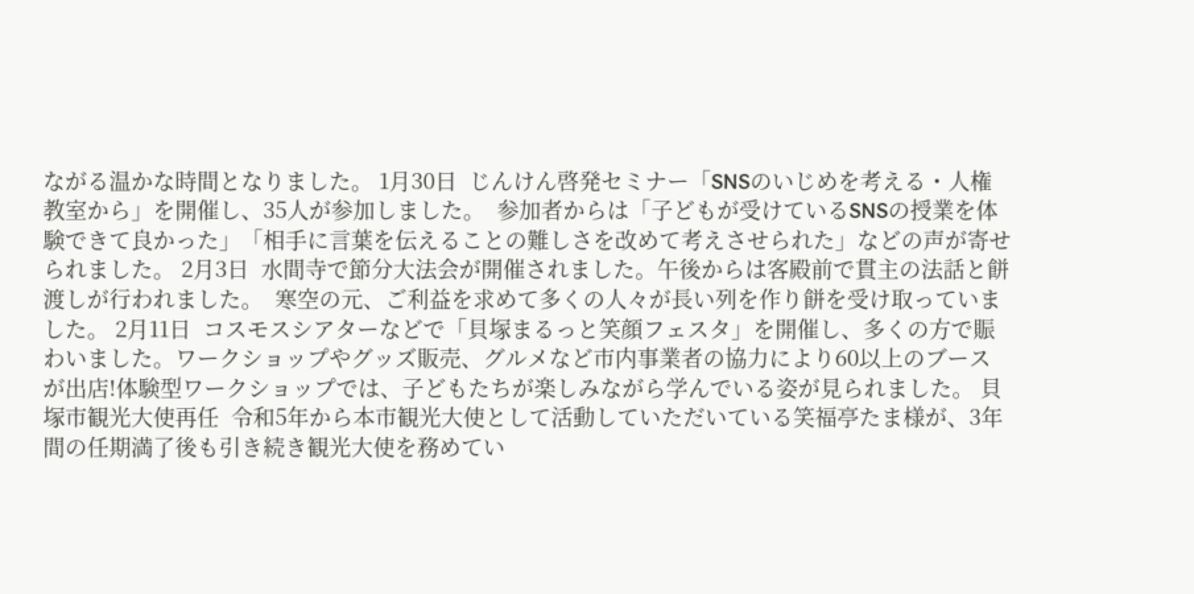ながる温かな時間となりました。 1月30日  じんけん啓発セミナー「SNSのいじめを考える・人権教室から」を開催し、35人が参加しました。  参加者からは「子どもが受けているSNSの授業を体験できて良かった」「相手に言葉を伝えることの難しさを改めて考えさせられた」などの声が寄せられました。 2月3日  水間寺で節分大法会が開催されました。午後からは客殿前で貫主の法話と餅渡しが行われました。  寒空の元、ご利益を求めて多くの人々が長い列を作り餅を受け取っていました。 2月11日  コスモスシアターなどで「貝塚まるっと笑顔フェスタ」を開催し、多くの方で賑わいました。ワークショップやグッズ販売、グルメなど市内事業者の協力により60以上のブースが出店!体験型ワークショップでは、子どもたちが楽しみながら学んでいる姿が見られました。 貝塚市観光大使再任  令和5年から本市観光大使として活動していただいている笑福亭たま様が、3年間の任期満了後も引き続き観光大使を務めてい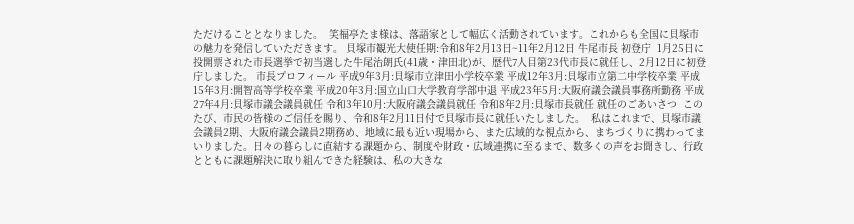ただけることとなりました。  笑福亭たま様は、落語家として幅広く活動されています。これからも全国に貝塚市の魅力を発信していただきます。 貝塚市観光大使任期:令和8年2月13日~11年2月12日 牛尾市長 初登庁  1月25日に投開票された市長選挙で初当選した牛尾治朗氏(41歳・津田北)が、歴代7人目第23代市長に就任し、2月12日に初登庁しました。 市長プロフィール 平成9年3月:貝塚市立津田小学校卒業 平成12年3月:貝塚市立第二中学校卒業 平成15年3月:開智高等学校卒業 平成20年3月:国立山口大学教育学部中退 平成23年5月:大阪府議会議員事務所勤務 平成27年4月:貝塚市議会議員就任 令和3年10月:大阪府議会議員就任 令和8年2月:貝塚市長就任 就任のごあいさつ  このたび、市民の皆様のご信任を賜り、令和8年2月11日付で貝塚市長に就任いたしました。  私はこれまで、貝塚市議会議員2期、大阪府議会議員2期務め、地域に最も近い現場から、また広域的な視点から、まちづくりに携わってまいりました。日々の暮らしに直結する課題から、制度や財政・広域連携に至るまで、数多くの声をお聞きし、行政とともに課題解決に取り組んできた経験は、私の大きな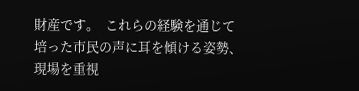財産です。  これらの経験を通じて培った市民の声に耳を傾ける姿勢、現場を重視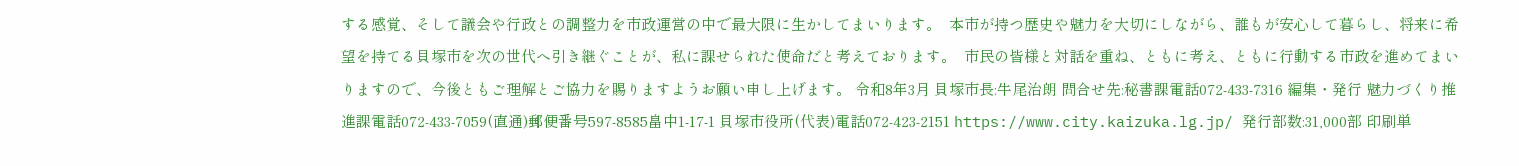する感覚、そして議会や行政との調整力を市政運営の中で最大限に生かしてまいります。  本市が持つ歴史や魅力を大切にしながら、誰もが安心して暮らし、将来に希望を持てる貝塚市を次の世代へ引き継ぐことが、私に課せられた使命だと考えております。  市民の皆様と対話を重ね、ともに考え、ともに行動する市政を進めてまいりますので、今後ともご理解とご協力を賜りますようお願い申し上げます。 令和8年3月 貝塚市長:牛尾治朗 問合せ先:秘書課電話072-433-7316 編集・発行 魅力づくり推進課電話072-433-7059(直通)郵便番号597-8585畠中1-17-1 貝塚市役所(代表)電話072-423-2151 https://www.city.kaizuka.lg.jp/ 発行部数:31,000部 印刷単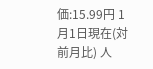価:15.99円 1月1日現在(対前月比) 人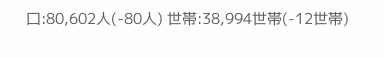口:80,602人(-80人) 世帯:38,994世帯(-12世帯)